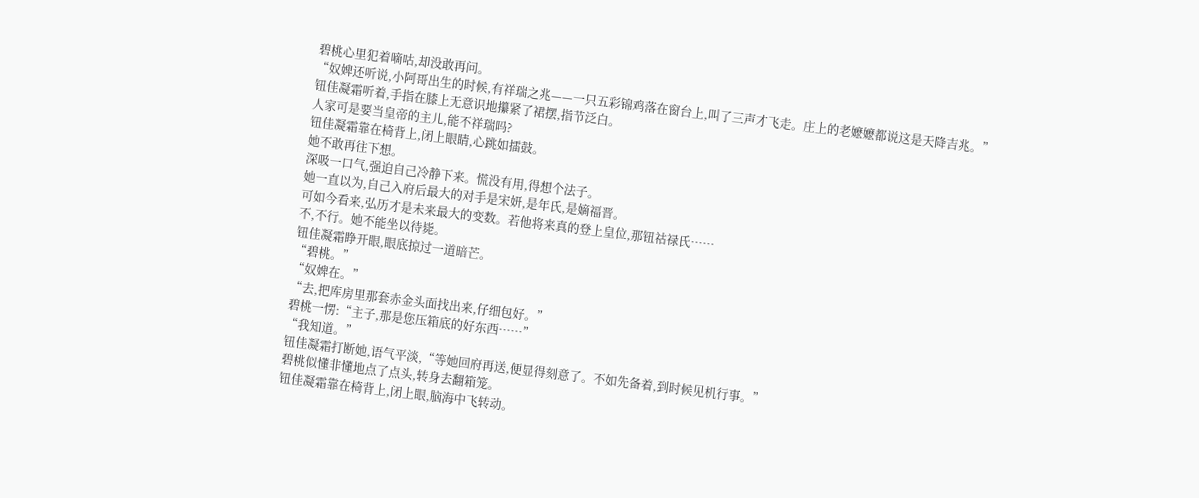碧桃心里犯着嘀咕,却没敢再问。
“奴婢还听说,小阿哥出生的时候,有祥瑞之兆——一只五彩锦鸡落在窗台上,叫了三声才飞走。庄上的老嬷嬷都说这是天降吉兆。”
钮佳凝霜听着,手指在膝上无意识地攥紧了裙摆,指节泛白。
人家可是要当皇帝的主儿,能不祥瑞吗?
钮佳凝霜靠在椅背上,闭上眼睛,心跳如擂鼓。
她不敢再往下想。
深吸一口气,强迫自己冷静下来。慌没有用,得想个法子。
她一直以为,自己入府后最大的对手是宋妍,是年氏,是嫡福晋。
可如今看来,弘历才是未来最大的变数。若他将来真的登上皇位,那钮祜禄氏……
不,不行。她不能坐以待毙。
钮佳凝霜睁开眼,眼底掠过一道暗芒。
“碧桃。”
“奴婢在。”
“去,把库房里那套赤金头面找出来,仔细包好。”
碧桃一愣:“主子,那是您压箱底的好东西……”
“我知道。”
钮佳凝霜打断她,语气平淡,“等她回府再送,便显得刻意了。不如先备着,到时候见机行事。”
碧桃似懂非懂地点了点头,转身去翻箱笼。
钮佳凝霜靠在椅背上,闭上眼,脑海中飞转动。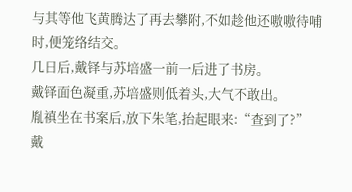与其等他飞黄腾达了再去攀附,不如趁他还嗷嗷待哺时,便笼络结交。
几日后,戴铎与苏培盛一前一后进了书房。
戴铎面色凝重,苏培盛则低着头,大气不敢出。
胤禛坐在书案后,放下朱笔,抬起眼来:“查到了?”
戴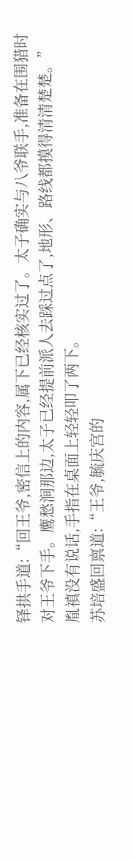铎拱手道:“回王爷,密信上的内容,属下已经核实过了。太子确实与八爷联手,准备在围猎时对王爷下手。鹰愁涧那边,太子已经提前派人去踩过点了,地形、路线都摸得清清楚楚。”
胤禛没有说话,手指在桌面上轻轻叩了两下。
苏培盛回禀道:“王爷,毓庆宫的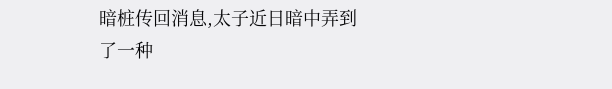暗桩传回消息,太子近日暗中弄到了一种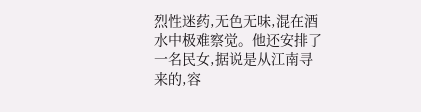烈性迷药,无色无味,混在酒水中极难察觉。他还安排了一名民女,据说是从江南寻来的,容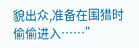貌出众,准备在围猎时偷偷进入……”